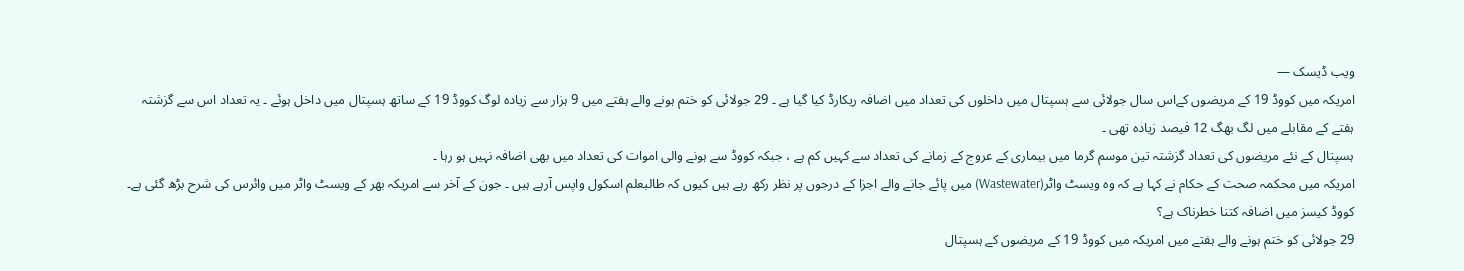ویب ڈیسک —
امریکہ میں کووڈ 19 کے مریضوں کےاس سال جولائی سے ہسپتال میں داخلوں کی تعداد میں اضافہ ریکارڈ کیا گیا ہے ۔ 29 جولائی کو ختم ہونے والے ہفتے میں 9 ہزار سے زیادہ لوگ کووڈ 19 کے ساتھ ہسپتال میں داخل ہوئے ۔ یہ تعداد اس سے گزشتہ ہفتے کے مقابلے میں لگ بھگ 12 فیصد زیادہ تھی ۔
ہسپتال کے نئے مریضوں کی تعداد گزشتہ تین موسم گرما میں بیماری کے عروج کے زمانے کی تعداد سے کہیں کم ہے ، جبکہ کووڈ سے ہونے والی اموات کی تعداد میں بھی اضافہ نہیں ہو رہا ۔
امریکہ میں محکمہ صحت کے حکام نے کہا ہے کہ وہ ویسٹ واٹر(Wastewater) میں پائے جانے والے اجزا کے درجوں پر نظر رکھ رہے ہیں کیوں کہ طالبعلم اسکول واپس آرہے ہیں ۔ جون کے آخر سے امریکہ بھر کے ویسٹ واٹر میں وائرس کی شرح بڑھ گئی ہے۔
کووڈ کیسز میں اضافہ کتنا خطرناک ہے؟
29 جولائی کو ختم ہونے والے ہفتے میں امریکہ میں کووڈ 19 کے مریضوں کے ہسپتال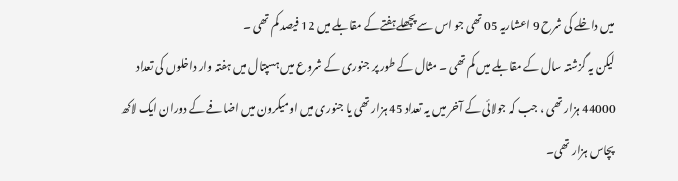میں داخلے کی شرح 9 اعشاریہ 05 تھی جو اس سے پچھلےہفتےکے مقابلے میں 12 فیصد کم تھی ۔
لیکن یہ گزشتہ سال کے مقابلے میں کم تھی ۔ مثال کے طور پر جنوری کے شروع میں ہسپتال میں ہفتہ وار داخلوں کی تعداد 44000 ہزار تھی ، جب کہ جولائی کے آخر میں یہ تعداد 45 ہزار تھی یا جنوری میں اومیکرون میں اضافے کے دوران ایک لاکھ پچاس ہزار تھی۔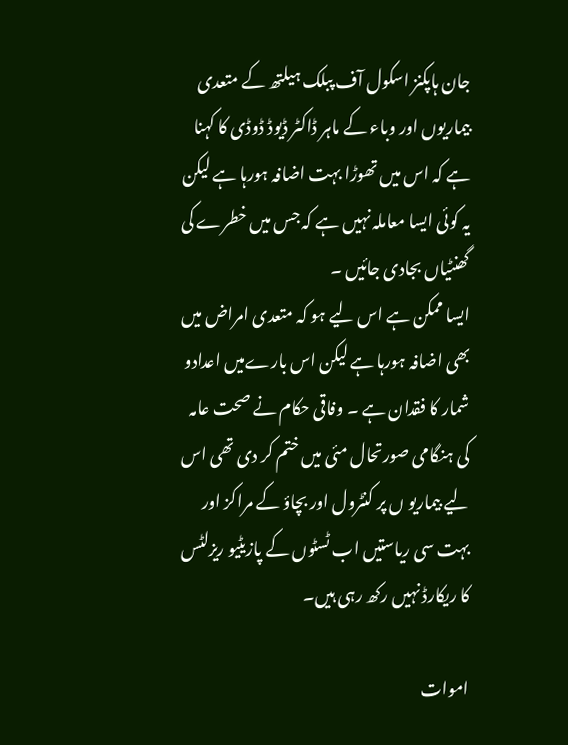جان ہاپکنز اسکول آف پبلک ہیلتھ کے متعدی بیماریوں اور وباء کے ماہر ڈاکٹر ڈیوڈ ڈوڈی کا کہنا ہے کہ اس میں تھوڑا بہت اضافہ ہورہا ہے لیکن یہ کوئی ایسا معاملہ نہیں ہے کہ جس میں خطرے کی گھنٹیاں بجادی جائیں ۔
ایسا ممکن ہے اس لیے ہو کہ متعدی امراض میں بھی اضافہ ہورہا ہے لیکن اس بارےمیں اعدادو شمار کا فقدان ہے ۔ وفاقی حکام نے صحت عامہ کی ہنگامی صورتحال مئی میں ختم کر دی تھی اس لیے بیماریو ں پر کنٹرول اور بچاؤ کے مراکز اور بہت سی ریاستیں اب ٹسٹوں کے پازیٹیو ریزلٹس کا ریکارڈ نہیں رکھ رہی ہیں۔

اموات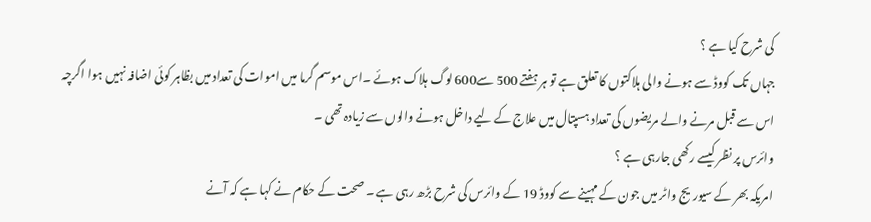کی شرح کیا ہے ؟
جہاں تک کووڈ سے ہونے والی ہلاکتوں کا تعلق ہے تو ہر ہفتے 500 سے600 لوگ ہلاک ہوئے ۔اس موسم گرما میں اموات کی تعداد میں بظاہر کوئی اضافہ نہیں ہوا اگرچہ اس سے قبل مرنے والے مریضوں کی تعداد ہسپتال میں علاج کے لیے داخل ہونے والوں سے زیادہ تھی ۔
وائرس پر نظر کیسے رکھی جارہی ہے ؟
امریکہ بھر کے سیوریج واٹر میں جون کے مہینے سے کووڈ 19 کے وائرس کی شرح بڑھ رہی ہے ۔ صحت کے حکام نے کہا ہے کہ آنے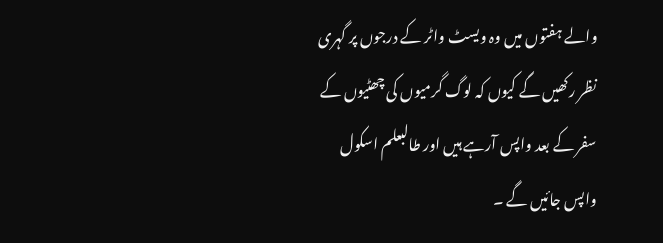والے ہفتوں میں وہ ویسٹ واٹر کے درجوں پر گہری نظر رکھیں گے کیوں کہ لوگ گرمیوں کی چھٹیوں کے سفر کے بعد واپس آرہے ہیں اور طالبعلم اسکول واپس جائیں گے ۔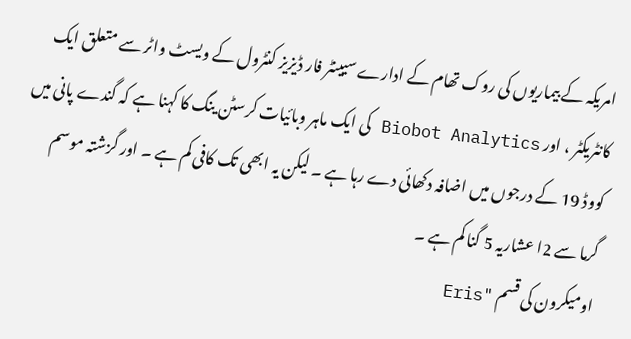امریکہ کے بیماریوں کی روک تھام کے ادارے سیینٹر فار ڈیزیز کنٹرول کے ویسٹ واٹر سے متعلق ایک کانٹریکٹر ، اور Biobot Analytics کی ایک ماہر وبائیات کرسٹن ینگ کا کہنا ہے کہ گندے پانی میں کووڈ 19 کے درجوں میں اضافہ دکھائی دے رہا ہے ۔ لیکن یہ ابھی تک کافی کم ہے ۔ اور گزشتہ موسم گرما سے 2ا عشاریہ 5 گنا کم ہے ۔
اومیکرون کی قسم "Eris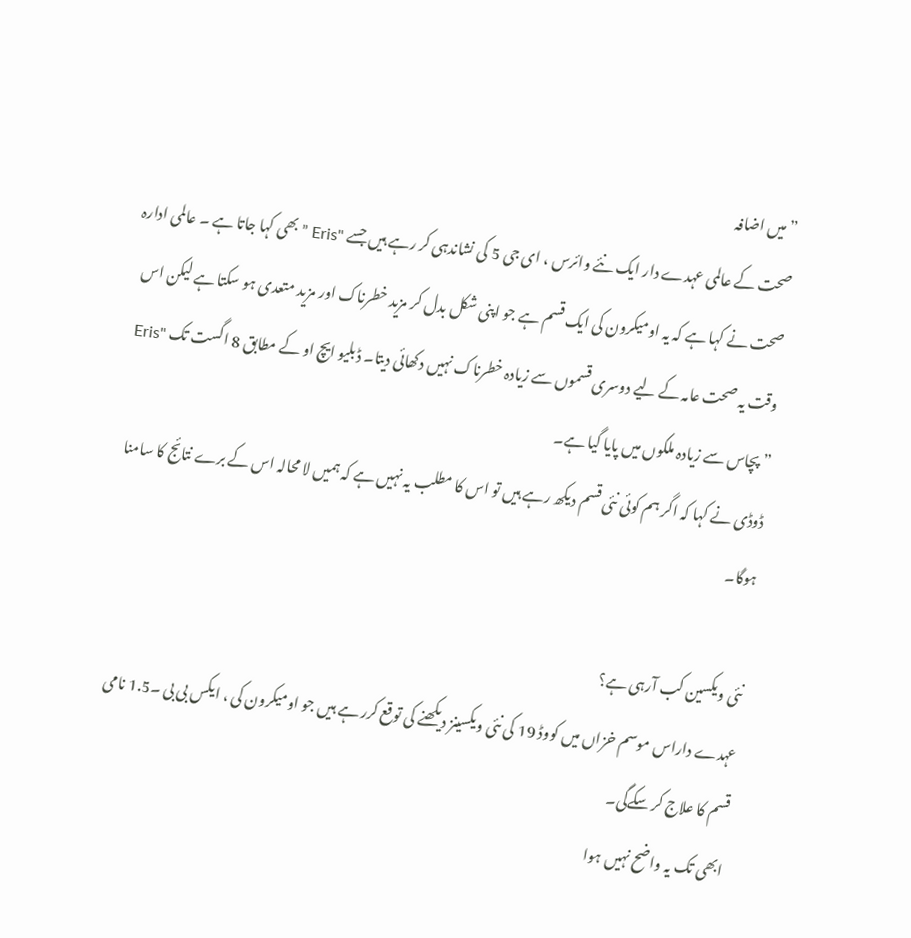” میں اضافہ
صحت کے عالمی عہدے دار ایک نئے وائرس ، ای جی 5 کی نشاندہی کر رہے ہیں جسے "Eris ” بھی کہا جاتا ہے ۔ عالمی ادارہ صحت نے کہا ہے کہ یہ اومیکرون کی ایک قسم ہے جو اپنی شکل بدل کر مزید خطرناک اور مزید متعدی ہو سکتا ہے لیکن اس وقت یہ صحت عامہ کے لیے دوسری قسموں سے زیادہ خطرناک نہیں دکھائی دیتا۔ ڈبلیو ایچ او کے مطابق 8 اگست تک "Eris ” پچاس سے زیادہ ملکوں میں پایا گیا ہے۔
ڈوڈی نے کہا کہ اگر ہم کوئی نئی قسم دیکھ رہے ہیں تو اس کا مطلب یہ نہیں ہے کہ ہمیں لا محالہ اس کے برے نتائج کا سامنا ہوگا۔

نئی ویکسین کب آرہی ہے؟
عہدے داراس موسم خزاں میں کووڈ 19 کی نئی ویکسینز دیکھنے کی توقع کرر ہے ہیں جو اومیکرون کی ، ایکس بی بی ۔1.5 نامی قسم کا علاج کر سکےگی۔
ابھی تک یہ واضح نہیں ہوا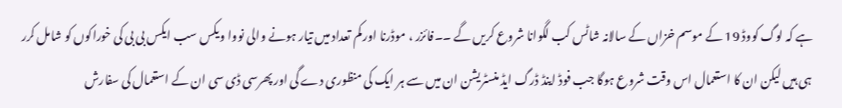ہے کہ لوگ کووڈ 19 کے موسم خزاں کے سالانہ شاٹس کب لگوانا شروع کریں گے ۔۔فائزر ، موڈرنا اور کم تعداد میں تیار ہونے والی نووا ویکس سب ایکس بی بی کی خوراکوں کو شامل کرر ہی ہیں لیکن ان کا استعمال اس وقت شروع ہوگا جب فوڈ اینڈ ڈرگ ایڈ منسٹریشن ان میں سے ہر ایک کی منظوری دے گی اور پھرسی ڈی سی ان کے استعمال کی سفارش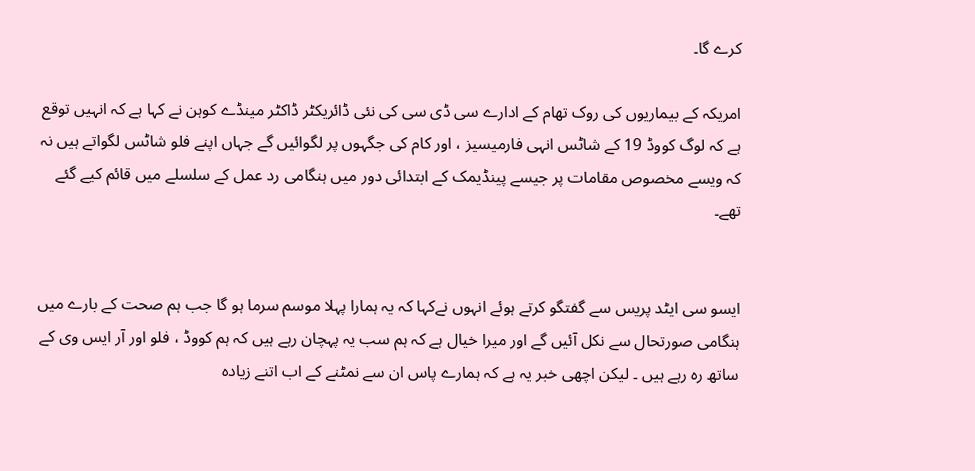کرے گا۔

امریکہ کے بیماریوں کی روک تھام کے ادارے سی ڈی سی کی نئی ڈائریکٹر ڈاکٹر مینڈے کوہن نے کہا ہے کہ انہیں توقع ہے کہ لوگ کووڈ 19 کے شاٹس انہی فارمیسیز ، اور کام کی جگہوں پر لگوائیں گے جہاں اپنے فلو شاٹس لگواتے ہیں نہ کہ ویسے مخصوص مقامات پر جیسے پینڈیمک کے ابتدائی دور میں ہنگامی رد عمل کے سلسلے میں قائم کیے گئے تھے۔


ایسو سی ایٹد پریس سے گفتگو کرتے ہوئے انہوں نےکہا کہ یہ ہمارا پہلا موسم سرما ہو گا جب ہم صحت کے بارے میں ہنگامی صورتحال سے نکل آئیں گے اور میرا خیال ہے کہ ہم سب یہ پہچان رہے ہیں کہ ہم کووڈ ، فلو اور آر ایس وی کے ساتھ رہ رہے ہیں ۔ لیکن اچھی خبر یہ ہے کہ ہمارے پاس ان سے نمٹنے کے اب اتنے زیادہ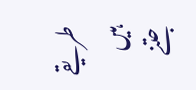طریقے ہیں جتنے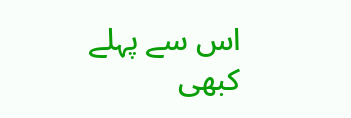اس سے پہلے کبھی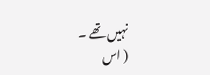نہیں تھے ۔
( اس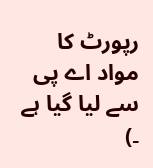رپورٹ کا مواد اے پی سے لیا گیا ہے ۔)